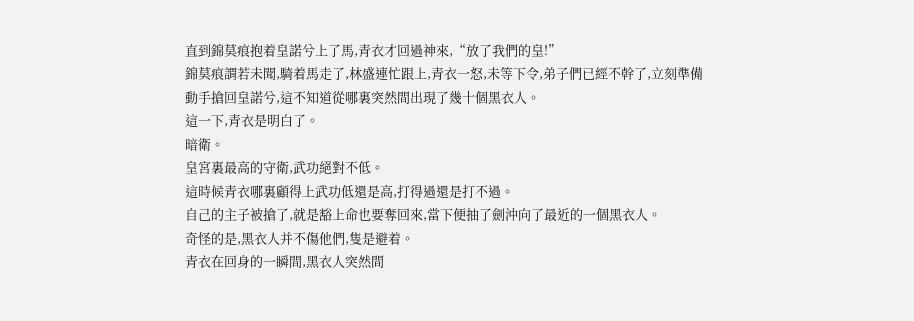直到錦莫痕抱着皇諾兮上了馬,青衣才回過神來,“放了我們的皇!”
錦莫痕謂若未聞,騎着馬走了,林盛連忙跟上,青衣一怒,未等下令,弟子們已經不幹了,立刻準備動手搶回皇諾兮,這不知道從哪裏突然間出現了幾十個黑衣人。
這一下,青衣是明白了。
暗衛。
皇宮裏最高的守衛,武功絕對不低。
這時候青衣哪裏顧得上武功低還是高,打得過還是打不過。
自己的主子被搶了,就是豁上命也要奪回來,當下便抽了劍沖向了最近的一個黑衣人。
奇怪的是,黑衣人并不傷他們,隻是避着。
青衣在回身的一瞬間,黑衣人突然間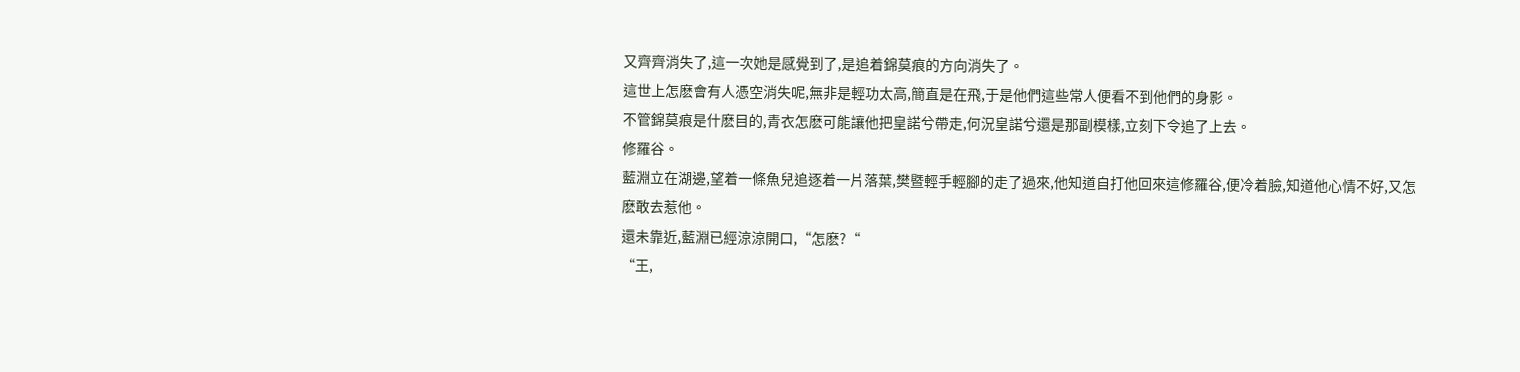又齊齊消失了,這一次她是感覺到了,是追着錦莫痕的方向消失了。
這世上怎麽會有人憑空消失呢,無非是輕功太高,簡直是在飛,于是他們這些常人便看不到他們的身影。
不管錦莫痕是什麽目的,青衣怎麽可能讓他把皇諾兮帶走,何況皇諾兮還是那副模樣,立刻下令追了上去。
修羅谷。
藍淵立在湖邊,望着一條魚兒追逐着一片落葉,樊暨輕手輕腳的走了過來,他知道自打他回來這修羅谷,便冷着臉,知道他心情不好,又怎麽敢去惹他。
還未靠近,藍淵已經涼涼開口,“怎麽?“
“王,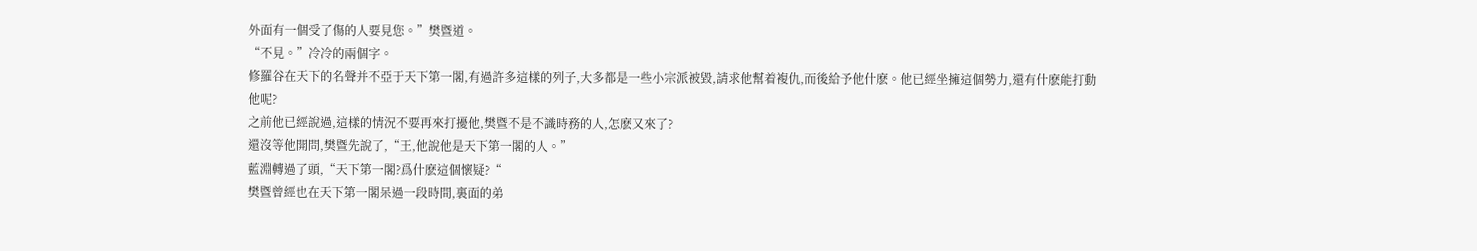外面有一個受了傷的人要見您。”樊暨道。
“不見。”冷冷的兩個字。
修羅谷在天下的名聲并不亞于天下第一閣,有過許多這樣的列子,大多都是一些小宗派被毀,請求他幫着複仇,而後給予他什麽。他已經坐擁這個勢力,還有什麽能打動他呢?
之前他已經說過,這樣的情況不要再來打擾他,樊暨不是不識時務的人,怎麽又來了?
還沒等他開問,樊暨先說了,“王,他說他是天下第一閣的人。”
藍淵轉過了頭,“天下第一閣?爲什麽這個懷疑?“
樊暨曾經也在天下第一閣呆過一段時間,裏面的弟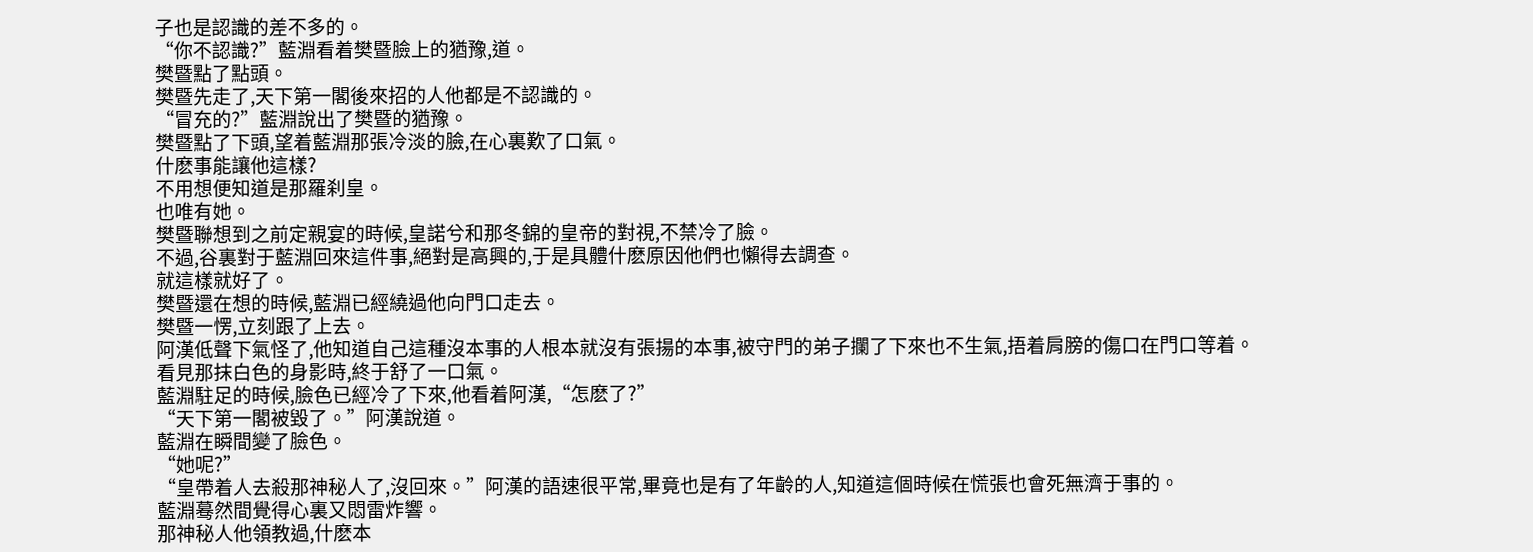子也是認識的差不多的。
“你不認識?”藍淵看着樊暨臉上的猶豫,道。
樊暨點了點頭。
樊暨先走了,天下第一閣後來招的人他都是不認識的。
“冒充的?”藍淵說出了樊暨的猶豫。
樊暨點了下頭,望着藍淵那張冷淡的臉,在心裏歎了口氣。
什麽事能讓他這樣?
不用想便知道是那羅刹皇。
也唯有她。
樊暨聯想到之前定親宴的時候,皇諾兮和那冬錦的皇帝的對視,不禁冷了臉。
不過,谷裏對于藍淵回來這件事,絕對是高興的,于是具體什麽原因他們也懶得去調查。
就這樣就好了。
樊暨還在想的時候,藍淵已經繞過他向門口走去。
樊暨一愣,立刻跟了上去。
阿漢低聲下氣怪了,他知道自己這種沒本事的人根本就沒有張揚的本事,被守門的弟子攔了下來也不生氣,捂着肩膀的傷口在門口等着。
看見那抹白色的身影時,終于舒了一口氣。
藍淵駐足的時候,臉色已經冷了下來,他看着阿漢,“怎麽了?”
“天下第一閣被毀了。”阿漢說道。
藍淵在瞬間變了臉色。
“她呢?”
“皇帶着人去殺那神秘人了,沒回來。”阿漢的語速很平常,畢竟也是有了年齡的人,知道這個時候在慌張也會死無濟于事的。
藍淵蓦然間覺得心裏又悶雷炸響。
那神秘人他領教過,什麽本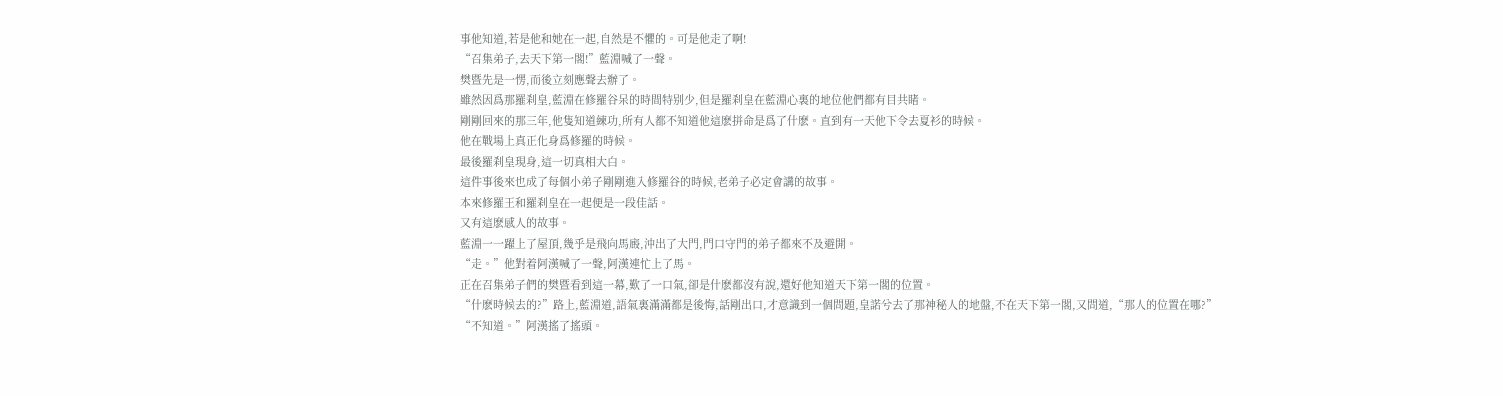事他知道,若是他和她在一起,自然是不懼的。可是他走了啊!
“召集弟子,去天下第一閣!”藍淵喊了一聲。
樊暨先是一愣,而後立刻應聲去辦了。
雖然因爲那羅刹皇,藍淵在修羅谷呆的時間特别少,但是羅刹皇在藍淵心裏的地位他們都有目共睹。
剛剛回來的那三年,他隻知道練功,所有人都不知道他這麽拼命是爲了什麽。直到有一天他下令去夏衫的時候。
他在戰場上真正化身爲修羅的時候。
最後羅刹皇現身,這一切真相大白。
這件事後來也成了每個小弟子剛剛進入修羅谷的時候,老弟子必定會講的故事。
本來修羅王和羅刹皇在一起便是一段佳話。
又有這麽感人的故事。
藍淵一一躍上了屋頂,幾乎是飛向馬廄,沖出了大門,門口守門的弟子都來不及避開。
“走。”他對着阿漢喊了一聲,阿漢連忙上了馬。
正在召集弟子們的樊暨看到這一幕,歎了一口氣,卻是什麽都沒有說,還好他知道天下第一閣的位置。
“什麽時候去的?”路上,藍淵道,語氣裏滿滿都是後悔,話剛出口,才意識到一個問題,皇諾兮去了那神秘人的地盤,不在天下第一閣,又問道,“那人的位置在哪?”
“不知道。”阿漢搖了搖頭。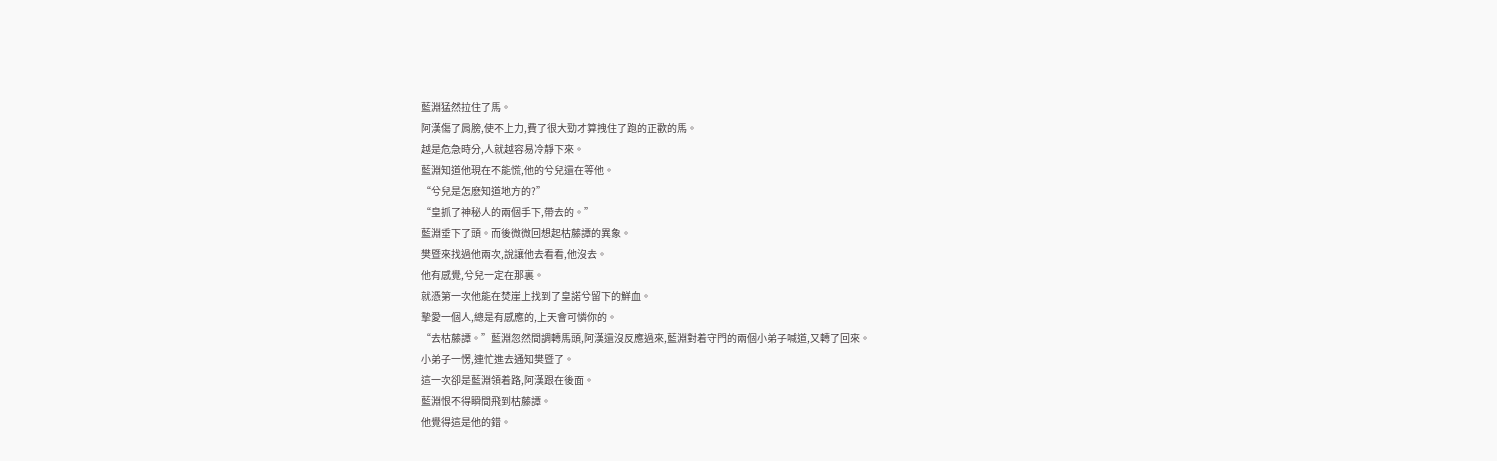藍淵猛然拉住了馬。
阿漢傷了肩膀,使不上力,費了很大勁才算拽住了跑的正歡的馬。
越是危急時分,人就越容易冷靜下來。
藍淵知道他現在不能慌,他的兮兒還在等他。
“兮兒是怎麽知道地方的?”
“皇抓了神秘人的兩個手下,帶去的。”
藍淵垂下了頭。而後微微回想起枯藤譚的異象。
樊暨來找過他兩次,說讓他去看看,他沒去。
他有感覺,兮兒一定在那裏。
就憑第一次他能在焚崖上找到了皇諾兮留下的鮮血。
摯愛一個人,總是有感應的,上天會可憐你的。
“去枯藤譚。”藍淵忽然間調轉馬頭,阿漢還沒反應過來,藍淵對着守門的兩個小弟子喊道,又轉了回來。
小弟子一愣,連忙進去通知樊暨了。
這一次卻是藍淵領着路,阿漢跟在後面。
藍淵恨不得瞬間飛到枯藤譚。
他覺得這是他的錯。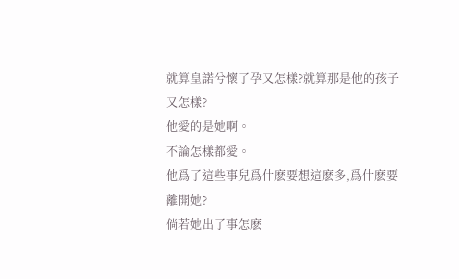就算皇諾兮懷了孕又怎樣?就算那是他的孩子又怎樣?
他愛的是她啊。
不論怎樣都愛。
他爲了這些事兒爲什麽要想這麽多,爲什麽要離開她?
倘若她出了事怎麽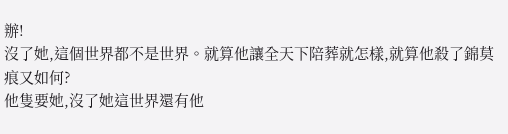辦!
沒了她,這個世界都不是世界。就算他讓全天下陪葬就怎樣,就算他殺了錦莫痕又如何?
他隻要她,沒了她這世界還有他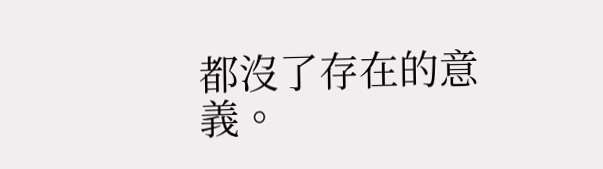都沒了存在的意義。